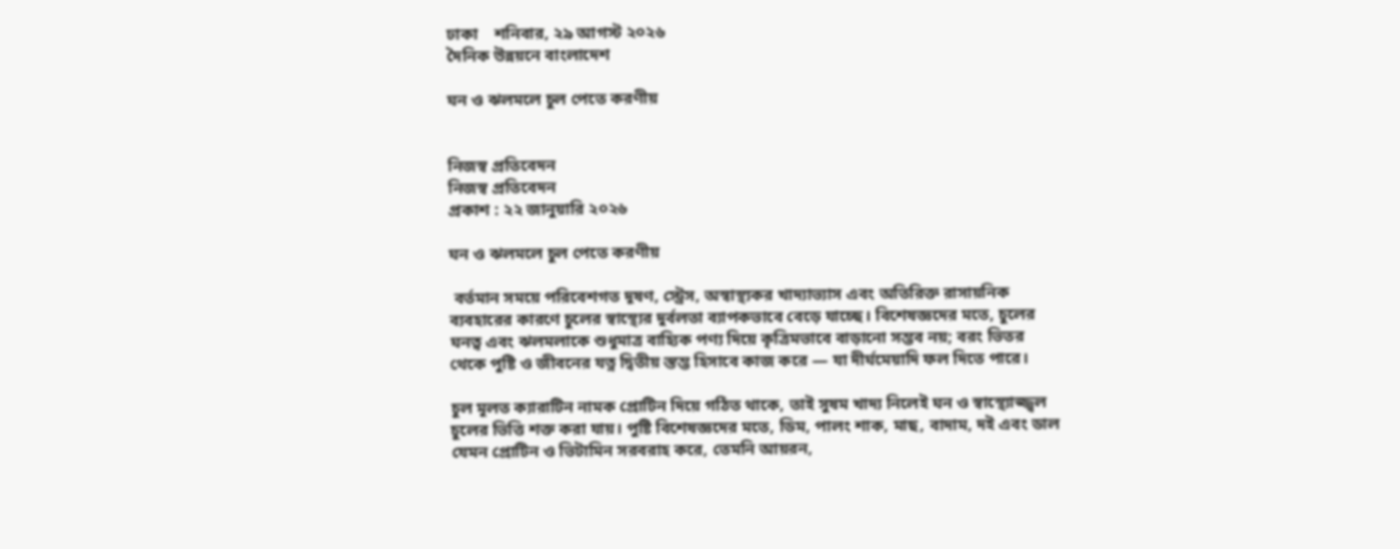ঢাকা    শনিবার, ২৯ আগস্ট ২০২৬
দৈনিক উন্নয়নে বাংলাদেশ

ঘন ও ঝলমলে চুল পেতে করণীয়


নিজস্ব প্রতিবেদন
নিজস্ব প্রতিবেদন
প্রকাশ : ২২ জানুয়ারি ২০২৬

ঘন ও ঝলমলে চুল পেতে করণীয়

 বর্তমান সময়ে পরিবেশগত দূষণ, স্ট্রেস, অস্বাস্থ্যকর খাদ্যাভ্যাস এবং অতিরিক্ত রাসায়নিক ব্যবহারের কারণে চুলের স্বাস্থ্যের দুর্বলতা ব্যাপকভাবে বেড়ে যাচ্ছে। বিশেষজ্ঞদের মতে, চুলের ঘনত্ব এবং ঝলমলাকে শুধুমাত্র বাহ্যিক পণ্য দিয়ে কৃত্রিমভাবে বাড়ানো সম্ভব নয়; বরং ভিতর থেকে পুষ্টি ও জীবনের যত্ন দ্বিতীয় স্তম্ভ হিসাবে কাজ করে — যা দীর্ঘমেয়াদি ফল দিতে পারে।

চুল মূলত ক্যারাটিন নামক প্রোটিন দিয়ে গঠিত থাকে, তাই সুষম খাদ্য নিলেই ঘন ও স্বাস্থ্যোজ্জ্বল চুলের ভিত্তি শক্ত করা যায়। পুষ্টি বিশেষজ্ঞদের মতে, ডিম, পালং শাক, মাছ, বাদাম, দই এবং ডাল যেমন প্রোটিন ও ভিটামিন সরবরাহ করে, তেমনি আয়রন,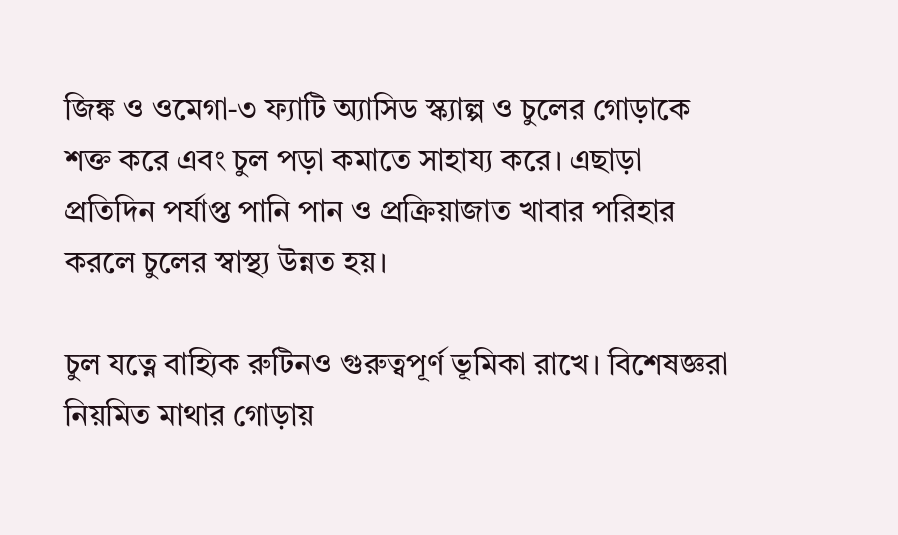জিঙ্ক ও ওমেগা‑৩ ফ্যাটি অ্যাসিড স্ক্যাল্প ও চুলের গোড়াকে শক্ত করে এবং চুল পড়া কমাতে সাহায্য করে। এছাড়া প্রতিদিন পর্যাপ্ত পানি পান ও প্রক্রিয়াজাত খাবার পরিহার করলে চুলের স্বাস্থ্য উন্নত হয়।

চুল যত্নে বাহ্যিক রুটিনও গুরুত্বপূর্ণ ভূমিকা রাখে। বিশেষজ্ঞরা নিয়মিত মাথার গোড়ায়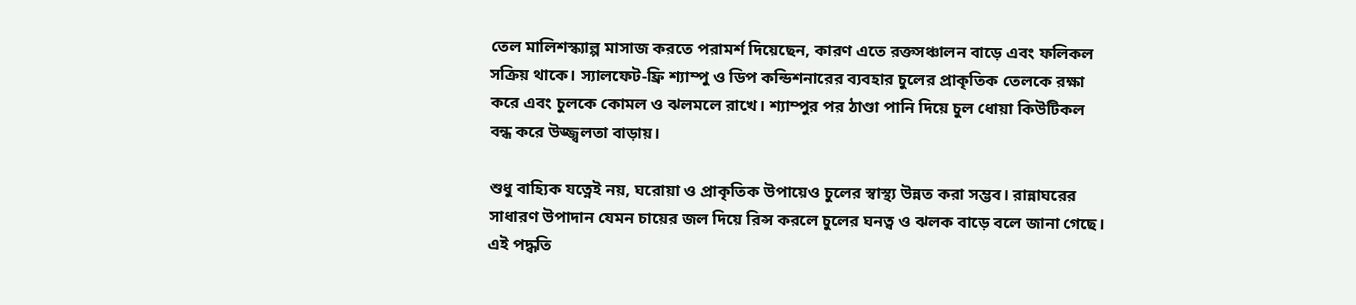তেল মালিশস্ক্যাল্প মাসাজ করতে পরামর্শ দিয়েছেন, কারণ এতে রক্তসঞ্চালন বাড়ে এবং ফলিকল সক্রিয় থাকে। স্যালফেট‑ফ্রি শ্যাম্পু ও ডিপ কন্ডিশনারের ব্যবহার চুলের প্রাকৃতিক তেলকে রক্ষা করে এবং চুলকে কোমল ও ঝলমলে রাখে। শ্যাম্পুর পর ঠাণ্ডা পানি দিয়ে চুল ধোয়া কিউটিকল বন্ধ করে উজ্জ্বলতা বাড়ায়।

শুধু বাহ্যিক যত্নেই নয়, ঘরোয়া ও প্রাকৃতিক উপায়েও চুলের স্বাস্থ্য উন্নত করা সম্ভব। রান্নাঘরের সাধারণ উপাদান যেমন চায়ের জল দিয়ে রিন্স করলে চুলের ঘনত্ব ও ঝলক বাড়ে বলে জানা গেছে। এই পদ্ধতি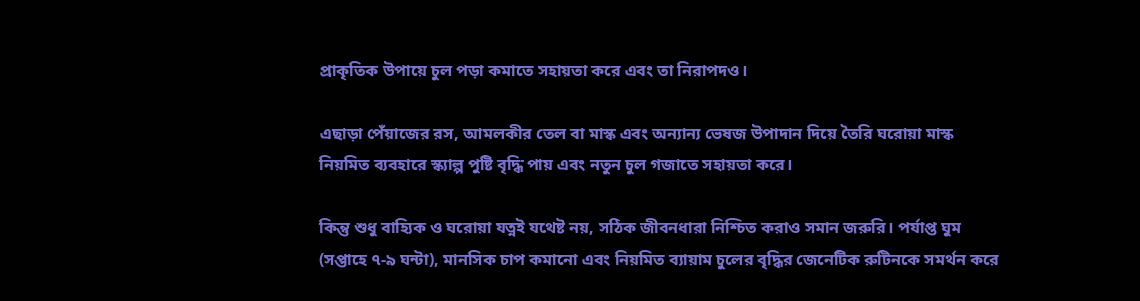প্রাকৃতিক উপায়ে চুল পড়া কমাতে সহায়তা করে এবং তা নিরাপদও।

এছাড়া পেঁয়াজের রস, আমলকীর তেল বা মাস্ক এবং অন্যান্য ভেষজ উপাদান দিয়ে তৈরি ঘরোয়া মাস্ক নিয়মিত ব্যবহারে স্ক্যাল্প পুষ্টি বৃদ্ধি পায় এবং নতুন চুল গজাতে সহায়তা করে।

কিন্তু শুধু বাহ্যিক ও ঘরোয়া যত্নই যথেষ্ট নয়, সঠিক জীবনধারা নিশ্চিত করাও সমান জরুরি। পর্যাপ্ত ঘুম (সপ্তাহে ৭‑৯ ঘন্টা), মানসিক চাপ কমানো এবং নিয়মিত ব্যায়াম চুলের বৃদ্ধির জেনেটিক রুটিনকে সমর্থন করে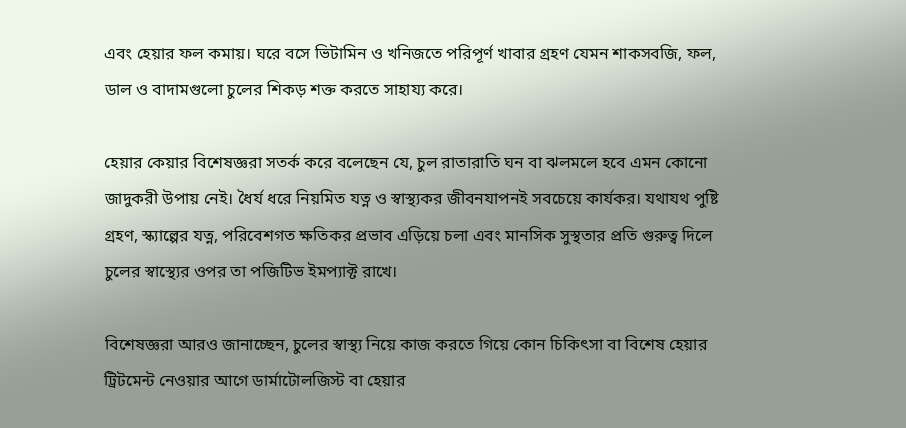এবং হেয়ার ফল কমায়। ঘরে বসে ভিটামিন ও খনিজতে পরিপূর্ণ খাবার গ্রহণ যেমন শাকসবজি, ফল, ডাল ও বাদামগুলো চুলের শিকড় শক্ত করতে সাহায্য করে।

হেয়ার কেয়ার বিশেষজ্ঞরা সতর্ক করে বলেছেন যে, চুল রাতারাতি ঘন বা ঝলমলে হবে এমন কোনো জাদুকরী উপায় নেই। ধৈর্য ধরে নিয়মিত যত্ন ও স্বাস্থ্যকর জীবনযাপনই সবচেয়ে কার্যকর। যথাযথ পুষ্টি গ্রহণ, স্ক্যাল্পের যত্ন, পরিবেশগত ক্ষতিকর প্রভাব এড়িয়ে চলা এবং মানসিক সুস্থতার প্রতি গুরুত্ব দিলে চুলের স্বাস্থ্যের ওপর তা পজিটিভ ইমপ্যাক্ট রাখে।

বিশেষজ্ঞরা আরও জানাচ্ছেন, চুলের স্বাস্থ্য নিয়ে কাজ করতে গিয়ে কোন চিকিৎসা বা বিশেষ হেয়ার ট্রিটমেন্ট নেওয়ার আগে ডার্মাটোলজিস্ট বা হেয়ার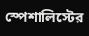স্পেশালিস্টের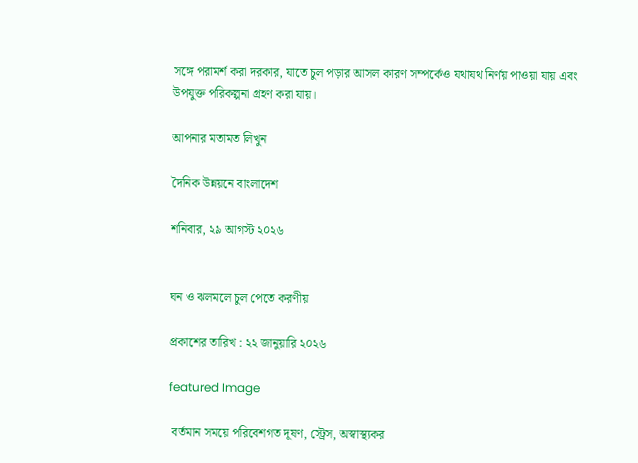সঙ্গে পরামর্শ করা দরকার, যাতে চুল পড়ার আসল কারণ সম্পর্কেও যথাযথ নির্ণয় পাওয়া যায় এবং উপযুক্ত পরিকল্পনা গ্রহণ করা যায়।

আপনার মতামত লিখুন

দৈনিক উন্নয়নে বাংলাদেশ

শনিবার, ২৯ আগস্ট ২০২৬


ঘন ও ঝলমলে চুল পেতে করণীয়

প্রকাশের তারিখ : ২২ জানুয়ারি ২০২৬

featured Image

 বর্তমান সময়ে পরিবেশগত দূষণ, স্ট্রেস, অস্বাস্থ্যকর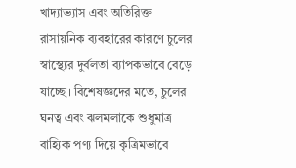খাদ্যাভ্যাস এবং অতিরিক্ত রাসায়নিক ব্যবহারের কারণে চুলের স্বাস্থ্যের দুর্বলতা ব্যাপকভাবে বেড়ে যাচ্ছে। বিশেষজ্ঞদের মতে, চুলের ঘনত্ব এবং ঝলমলাকে শুধুমাত্র বাহ্যিক পণ্য দিয়ে কৃত্রিমভাবে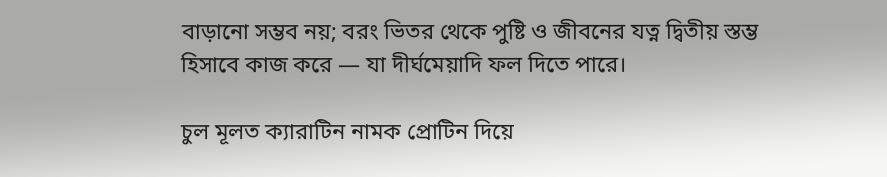বাড়ানো সম্ভব নয়; বরং ভিতর থেকে পুষ্টি ও জীবনের যত্ন দ্বিতীয় স্তম্ভ হিসাবে কাজ করে — যা দীর্ঘমেয়াদি ফল দিতে পারে।

চুল মূলত ক্যারাটিন নামক প্রোটিন দিয়ে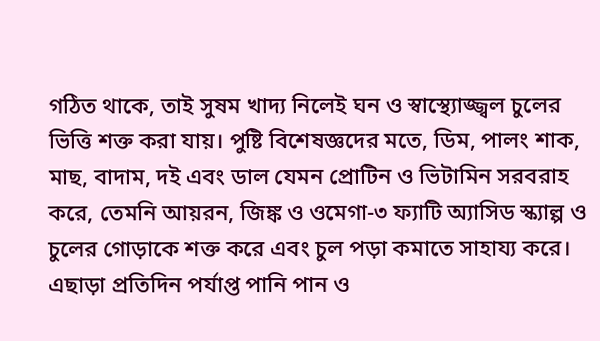গঠিত থাকে, তাই সুষম খাদ্য নিলেই ঘন ও স্বাস্থ্যোজ্জ্বল চুলের ভিত্তি শক্ত করা যায়। পুষ্টি বিশেষজ্ঞদের মতে, ডিম, পালং শাক, মাছ, বাদাম, দই এবং ডাল যেমন প্রোটিন ও ভিটামিন সরবরাহ করে, তেমনি আয়রন, জিঙ্ক ও ওমেগা‑৩ ফ্যাটি অ্যাসিড স্ক্যাল্প ও চুলের গোড়াকে শক্ত করে এবং চুল পড়া কমাতে সাহায্য করে। এছাড়া প্রতিদিন পর্যাপ্ত পানি পান ও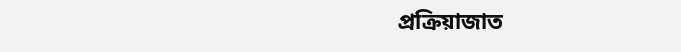প্রক্রিয়াজাত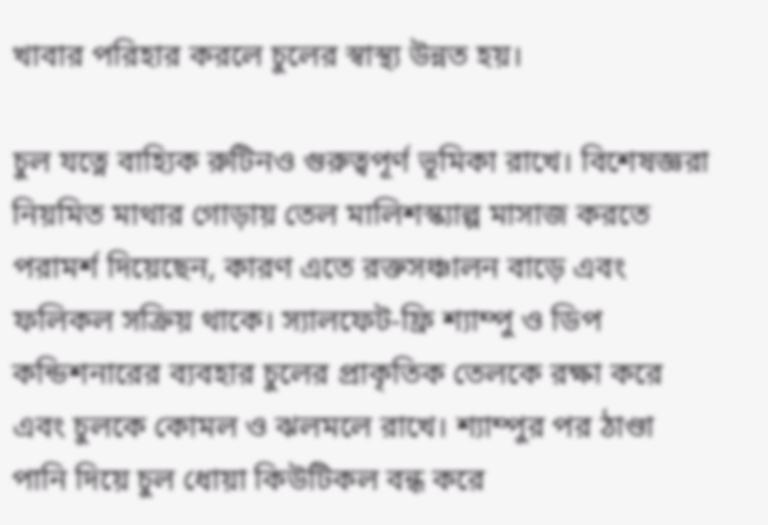খাবার পরিহার করলে চুলের স্বাস্থ্য উন্নত হয়।

চুল যত্নে বাহ্যিক রুটিনও গুরুত্বপূর্ণ ভূমিকা রাখে। বিশেষজ্ঞরা নিয়মিত মাথার গোড়ায় তেল মালিশস্ক্যাল্প মাসাজ করতে পরামর্শ দিয়েছেন, কারণ এতে রক্তসঞ্চালন বাড়ে এবং ফলিকল সক্রিয় থাকে। স্যালফেট‑ফ্রি শ্যাম্পু ও ডিপ কন্ডিশনারের ব্যবহার চুলের প্রাকৃতিক তেলকে রক্ষা করে এবং চুলকে কোমল ও ঝলমলে রাখে। শ্যাম্পুর পর ঠাণ্ডা পানি দিয়ে চুল ধোয়া কিউটিকল বন্ধ করে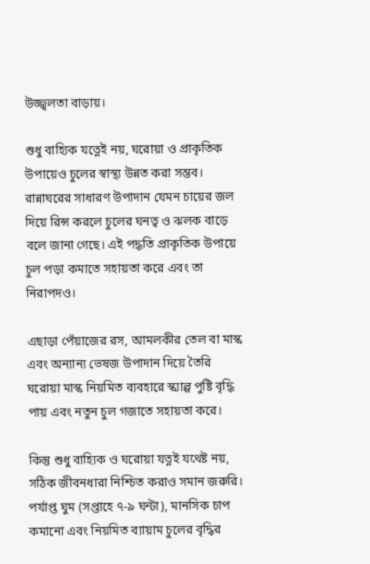উজ্জ্বলতা বাড়ায়।

শুধু বাহ্যিক যত্নেই নয়, ঘরোয়া ও প্রাকৃতিক উপায়েও চুলের স্বাস্থ্য উন্নত করা সম্ভব। রান্নাঘরের সাধারণ উপাদান যেমন চায়ের জল দিয়ে রিন্স করলে চুলের ঘনত্ব ও ঝলক বাড়ে বলে জানা গেছে। এই পদ্ধতি প্রাকৃতিক উপায়ে চুল পড়া কমাতে সহায়তা করে এবং তা নিরাপদও।

এছাড়া পেঁয়াজের রস, আমলকীর তেল বা মাস্ক এবং অন্যান্য ভেষজ উপাদান দিয়ে তৈরি ঘরোয়া মাস্ক নিয়মিত ব্যবহারে স্ক্যাল্প পুষ্টি বৃদ্ধি পায় এবং নতুন চুল গজাতে সহায়তা করে।

কিন্তু শুধু বাহ্যিক ও ঘরোয়া যত্নই যথেষ্ট নয়, সঠিক জীবনধারা নিশ্চিত করাও সমান জরুরি। পর্যাপ্ত ঘুম (সপ্তাহে ৭‑৯ ঘন্টা), মানসিক চাপ কমানো এবং নিয়মিত ব্যায়াম চুলের বৃদ্ধির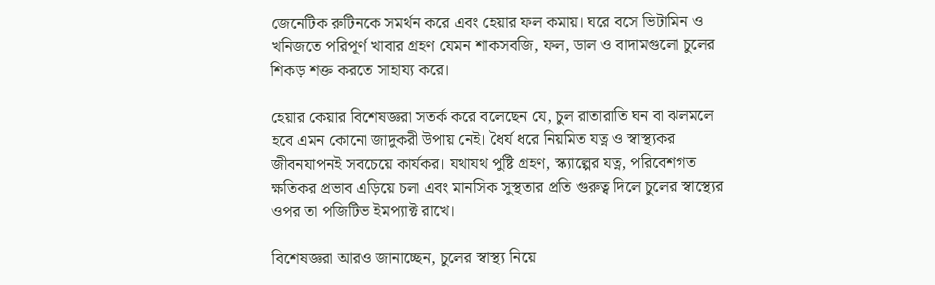জেনেটিক রুটিনকে সমর্থন করে এবং হেয়ার ফল কমায়। ঘরে বসে ভিটামিন ও খনিজতে পরিপূর্ণ খাবার গ্রহণ যেমন শাকসবজি, ফল, ডাল ও বাদামগুলো চুলের শিকড় শক্ত করতে সাহায্য করে।

হেয়ার কেয়ার বিশেষজ্ঞরা সতর্ক করে বলেছেন যে, চুল রাতারাতি ঘন বা ঝলমলে হবে এমন কোনো জাদুকরী উপায় নেই। ধৈর্য ধরে নিয়মিত যত্ন ও স্বাস্থ্যকর জীবনযাপনই সবচেয়ে কার্যকর। যথাযথ পুষ্টি গ্রহণ, স্ক্যাল্পের যত্ন, পরিবেশগত ক্ষতিকর প্রভাব এড়িয়ে চলা এবং মানসিক সুস্থতার প্রতি গুরুত্ব দিলে চুলের স্বাস্থ্যের ওপর তা পজিটিভ ইমপ্যাক্ট রাখে।

বিশেষজ্ঞরা আরও জানাচ্ছেন, চুলের স্বাস্থ্য নিয়ে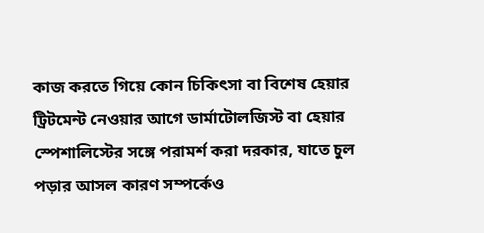কাজ করতে গিয়ে কোন চিকিৎসা বা বিশেষ হেয়ার ট্রিটমেন্ট নেওয়ার আগে ডার্মাটোলজিস্ট বা হেয়ার স্পেশালিস্টের সঙ্গে পরামর্শ করা দরকার, যাতে চুল পড়ার আসল কারণ সম্পর্কেও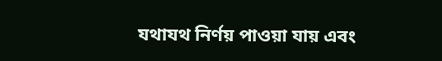যথাযথ নির্ণয় পাওয়া যায় এবং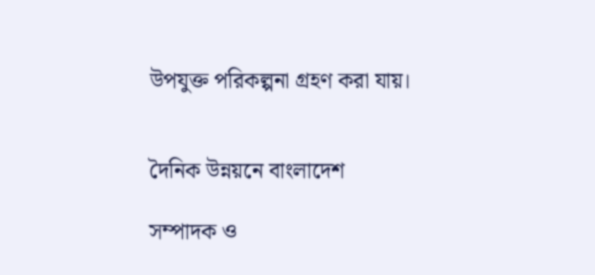উপযুক্ত পরিকল্পনা গ্রহণ করা যায়।


দৈনিক উন্নয়নে বাংলাদেশ

সম্পাদক ও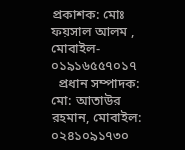প্রকাশক: মোঃ ফয়সাল আলম , মোবাইল- ০১৯১৬৫৫৭০১৭
  প্রধান সম্পাদক: মো: আতাউর রহমান, মোবাইল: ০২৪১০৯১৭৩০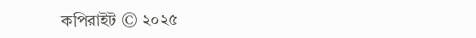কপিরাইট © ২০২৫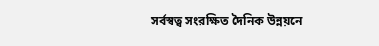সর্বস্বত্ব সংরক্ষিত দৈনিক উন্নয়নে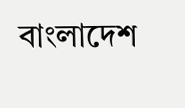বাংলাদেশ